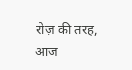रोज़ की तरह,
आज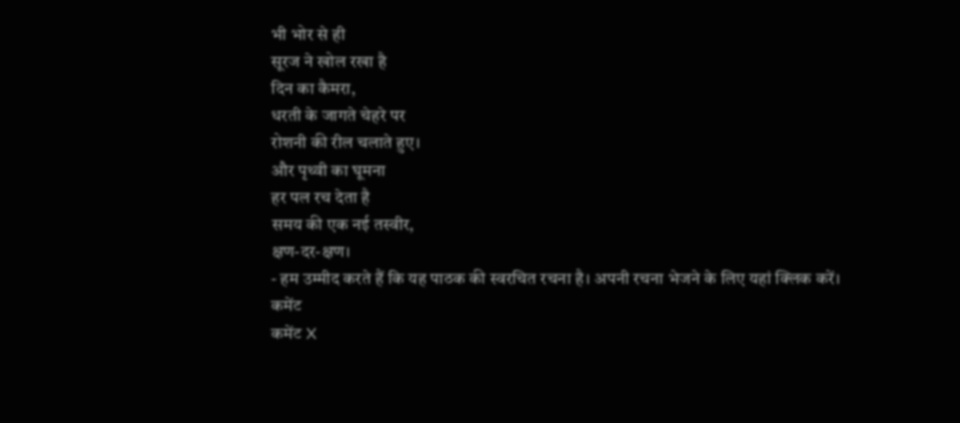भी भोर से ही
सूरज ने खोल रखा है
दिन का कैमरा,
धरती के जागते चेहरे पर
रोशनी की रील चलाते हुए।
और पृथ्वी का घूमना
हर पल रच देता है
समय की एक नई तस्वीर,
क्षण-दर-क्षण।
- हम उम्मीद करते हैं कि यह पाठक की स्वरचित रचना है। अपनी रचना भेजने के लिए यहां क्लिक करें।
कमेंट
कमेंट X